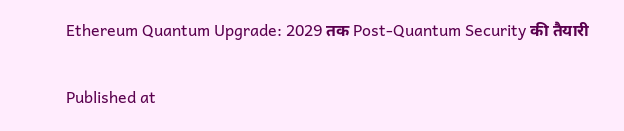Ethereum Quantum Upgrade: 2029 तक Post-Quantum Security की तैयारी

Published at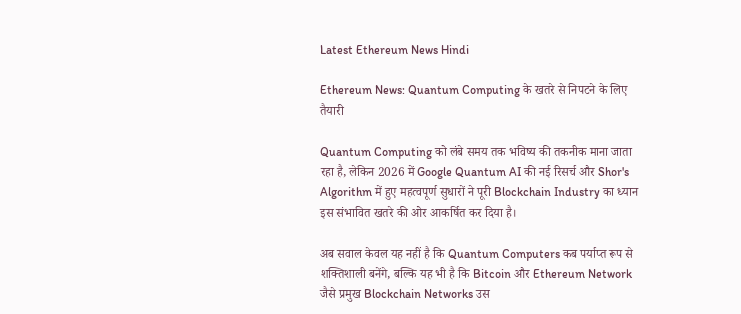Latest Ethereum News Hindi

Ethereum News: Quantum Computing के खतरे से निपटने के लिए तैयारी

Quantum Computing को लंबे समय तक भविष्य की तकनीक माना जाता रहा है, लेकिन 2026 में Google Quantum AI की नई रिसर्च और Shor's Algorithm में हुए महत्वपूर्ण सुधारों ने पूरी Blockchain Industry का ध्यान इस संभावित खतरे की ओर आकर्षित कर दिया है।

अब सवाल केवल यह नहीं है कि Quantum Computers कब पर्याप्त रूप से शक्तिशाली बनेंगे, बल्कि यह भी है कि Bitcoin और Ethereum Network जैसे प्रमुख Blockchain Networks उस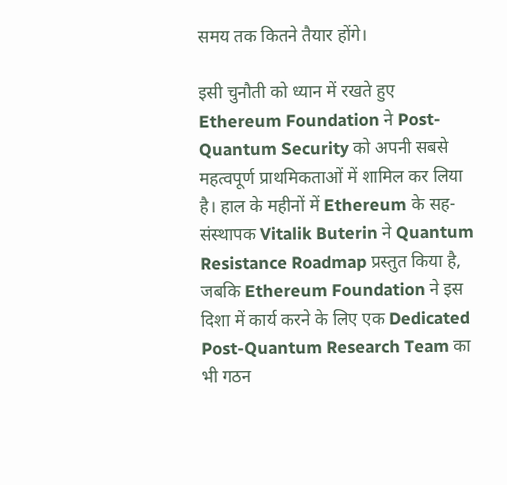समय तक कितने तैयार होंगे।

इसी चुनौती को ध्यान में रखते हुए Ethereum Foundation ने Post-Quantum Security को अपनी सबसे महत्वपूर्ण प्राथमिकताओं में शामिल कर लिया है। हाल के महीनों में Ethereum के सह-संस्थापक Vitalik Buterin ने Quantum Resistance Roadmap प्रस्तुत किया है, जबकि Ethereum Foundation ने इस दिशा में कार्य करने के लिए एक Dedicated Post-Quantum Research Team का भी गठन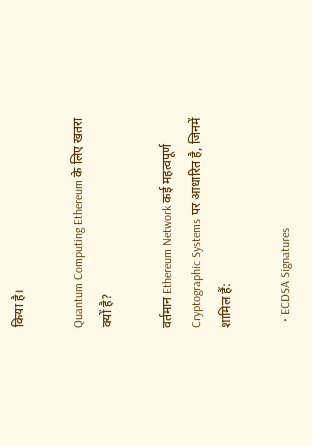किया है।

Quantum Computing Ethereum के लिए खतरा क्यों है?

वर्तमान Ethereum Network कई महत्वपूर्ण Cryptographic Systems पर आधारित है, जिनमें शामिल हैं:

  • ECDSA Signatures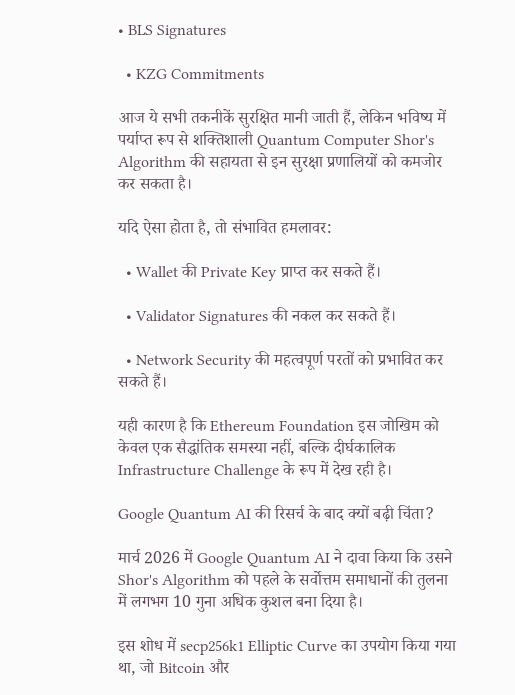• BLS Signatures

  • KZG Commitments

आज ये सभी तकनीकें सुरक्षित मानी जाती हैं, लेकिन भविष्य में पर्याप्त रूप से शक्तिशाली Quantum Computer Shor's Algorithm की सहायता से इन सुरक्षा प्रणालियों को कमजोर कर सकता है।

यदि ऐसा होता है, तो संभावित हमलावर:

  • Wallet की Private Key प्राप्त कर सकते हैं।

  • Validator Signatures की नकल कर सकते हैं।

  • Network Security की महत्वपूर्ण परतों को प्रभावित कर सकते हैं।

यही कारण है कि Ethereum Foundation इस जोखिम को केवल एक सैद्धांतिक समस्या नहीं, बल्कि दीर्घकालिक Infrastructure Challenge के रूप में देख रही है।

Google Quantum AI की रिसर्च के बाद क्यों बढ़ी चिंता?

मार्च 2026 में Google Quantum AI ने दावा किया कि उसने Shor's Algorithm को पहले के सर्वोत्तम समाधानों की तुलना में लगभग 10 गुना अधिक कुशल बना दिया है।

इस शोध में secp256k1 Elliptic Curve का उपयोग किया गया था, जो Bitcoin और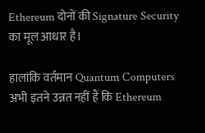Ethereum दोनों की Signature Security का मूल आधार है।

हालांकि वर्तमान Quantum Computers अभी इतने उन्नत नहीं हैं कि Ethereum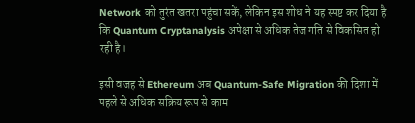Network को तुरंत खतरा पहुंचा सकें, लेकिन इस शोध ने यह स्पष्ट कर दिया है कि Quantum Cryptanalysis अपेक्षा से अधिक तेज गति से विकसित हो रही है।

इसी वजह से Ethereum अब Quantum-Safe Migration की दिशा में पहले से अधिक सक्रिय रूप से काम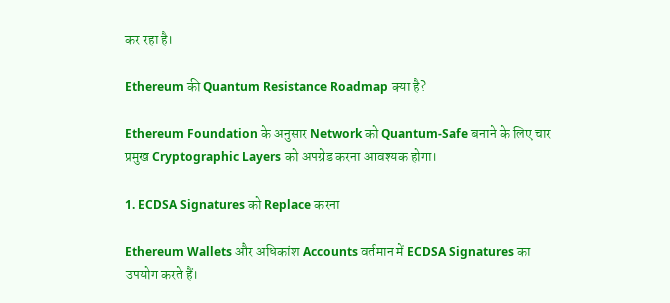कर रहा है।

Ethereum की Quantum Resistance Roadmap क्या है?

Ethereum Foundation के अनुसार Network को Quantum-Safe बनाने के लिए चार प्रमुख Cryptographic Layers को अपग्रेड करना आवश्यक होगा।

1. ECDSA Signatures को Replace करना

Ethereum Wallets और अधिकांश Accounts वर्तमान में ECDSA Signatures का उपयोग करते हैं।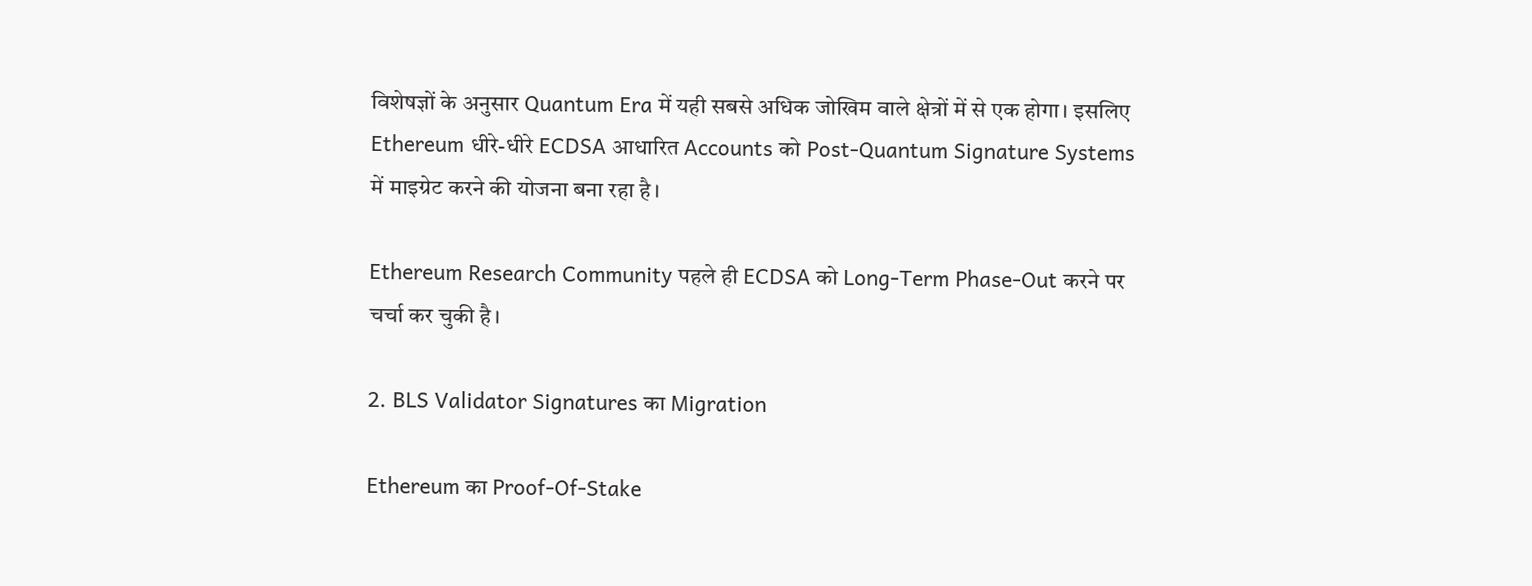विशेषज्ञों के अनुसार Quantum Era में यही सबसे अधिक जोखिम वाले क्षेत्रों में से एक होगा। इसलिए Ethereum धीरे-धीरे ECDSA आधारित Accounts को Post-Quantum Signature Systems में माइग्रेट करने की योजना बना रहा है।

Ethereum Research Community पहले ही ECDSA को Long-Term Phase-Out करने पर चर्चा कर चुकी है।

2. BLS Validator Signatures का Migration

Ethereum का Proof-Of-Stake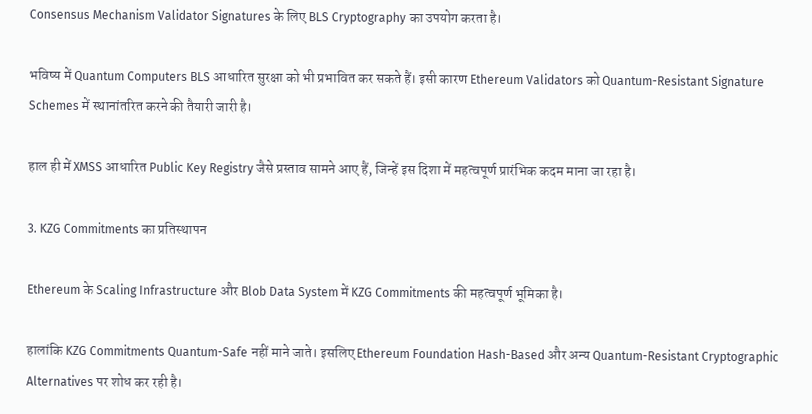Consensus Mechanism Validator Signatures के लिए BLS Cryptography का उपयोग करता है।

भविष्य में Quantum Computers BLS आधारित सुरक्षा को भी प्रभावित कर सकते हैं। इसी कारण Ethereum Validators को Quantum-Resistant Signature Schemes में स्थानांतरित करने की तैयारी जारी है।

हाल ही में XMSS आधारित Public Key Registry जैसे प्रस्ताव सामने आए हैं, जिन्हें इस दिशा में महत्वपूर्ण प्रारंभिक कदम माना जा रहा है।

3. KZG Commitments का प्रतिस्थापन

Ethereum के Scaling Infrastructure और Blob Data System में KZG Commitments की महत्वपूर्ण भूमिका है।

हालांकि KZG Commitments Quantum-Safe नहीं माने जाते। इसलिए Ethereum Foundation Hash-Based और अन्य Quantum-Resistant Cryptographic Alternatives पर शोध कर रही है।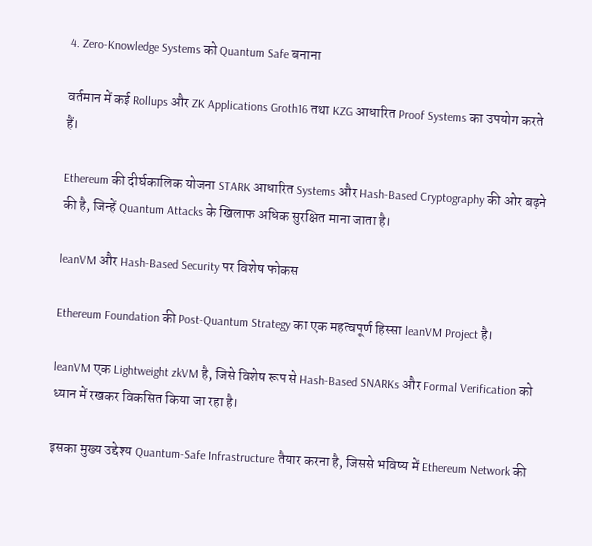4. Zero-Knowledge Systems को Quantum Safe बनाना

वर्तमान में कई Rollups और ZK Applications Groth16 तथा KZG आधारित Proof Systems का उपयोग करते हैं।

Ethereum की दीर्घकालिक योजना STARK आधारित Systems और Hash-Based Cryptography की ओर बढ़ने की है, जिन्हें Quantum Attacks के खिलाफ अधिक सुरक्षित माना जाता है।

leanVM और Hash-Based Security पर विशेष फोकस

Ethereum Foundation की Post-Quantum Strategy का एक महत्वपूर्ण हिस्सा leanVM Project है।

leanVM एक Lightweight zkVM है, जिसे विशेष रूप से Hash-Based SNARKs और Formal Verification को ध्यान में रखकर विकसित किया जा रहा है।

इसका मुख्य उद्देश्य Quantum-Safe Infrastructure तैयार करना है, जिससे भविष्य में Ethereum Network की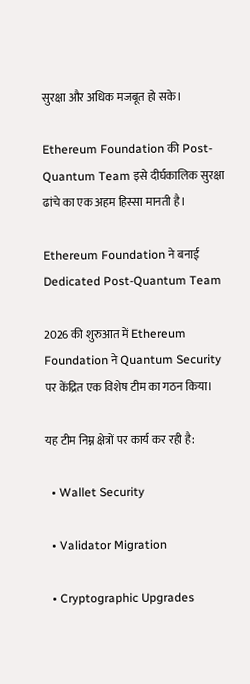सुरक्षा और अधिक मजबूत हो सके।

Ethereum Foundation की Post-Quantum Team इसे दीर्घकालिक सुरक्षा ढांचे का एक अहम हिस्सा मानती है।

Ethereum Foundation ने बनाई Dedicated Post-Quantum Team

2026 की शुरुआत में Ethereum Foundation ने Quantum Security पर केंद्रित एक विशेष टीम का गठन किया।

यह टीम निम्न क्षेत्रों पर कार्य कर रही है:

  • Wallet Security

  • Validator Migration

  • Cryptographic Upgrades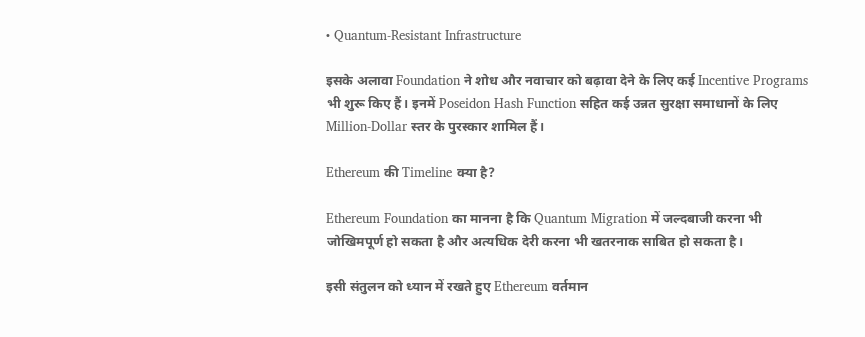• Quantum-Resistant Infrastructure

इसके अलावा Foundation ने शोध और नवाचार को बढ़ावा देने के लिए कई Incentive Programs भी शुरू किए हैं। इनमें Poseidon Hash Function सहित कई उन्नत सुरक्षा समाधानों के लिए Million-Dollar स्तर के पुरस्कार शामिल हैं।

Ethereum की Timeline क्या है?

Ethereum Foundation का मानना है कि Quantum Migration में जल्दबाजी करना भी जोखिमपूर्ण हो सकता है और अत्यधिक देरी करना भी खतरनाक साबित हो सकता है।

इसी संतुलन को ध्यान में रखते हुए Ethereum वर्तमान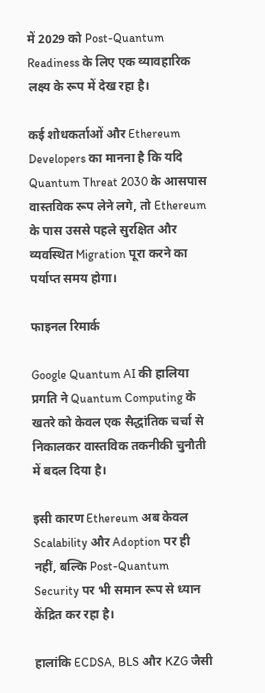में 2029 को Post-Quantum Readiness के लिए एक व्यावहारिक लक्ष्य के रूप में देख रहा है।

कई शोधकर्ताओं और Ethereum Developers का मानना है कि यदि Quantum Threat 2030 के आसपास वास्तविक रूप लेने लगे, तो Ethereum के पास उससे पहले सुरक्षित और व्यवस्थित Migration पूरा करने का पर्याप्त समय होगा।

फाइनल रिमार्क

Google Quantum AI की हालिया प्रगति ने Quantum Computing के खतरे को केवल एक सैद्धांतिक चर्चा से निकालकर वास्तविक तकनीकी चुनौती में बदल दिया है।

इसी कारण Ethereum अब केवल Scalability और Adoption पर ही नहीं, बल्कि Post-Quantum Security पर भी समान रूप से ध्यान केंद्रित कर रहा है।

हालांकि ECDSA, BLS और KZG जैसी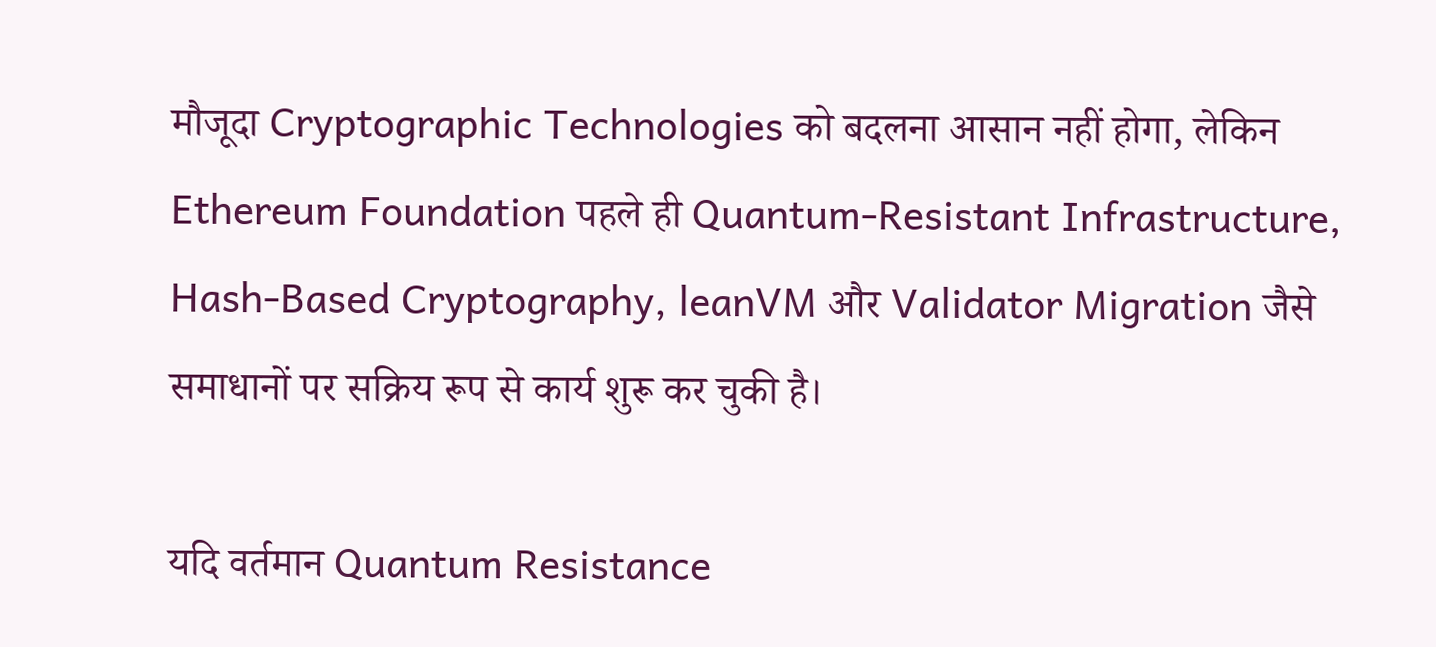मौजूदा Cryptographic Technologies को बदलना आसान नहीं होगा, लेकिन Ethereum Foundation पहले ही Quantum-Resistant Infrastructure, Hash-Based Cryptography, leanVM और Validator Migration जैसे समाधानों पर सक्रिय रूप से कार्य शुरू कर चुकी है।

यदि वर्तमान Quantum Resistance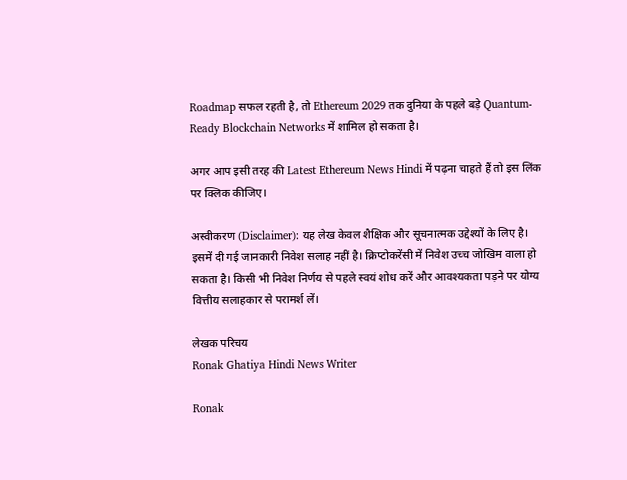Roadmap सफल रहती है, तो Ethereum 2029 तक दुनिया के पहले बड़े Quantum-Ready Blockchain Networks में शामिल हो सकता है।

अगर आप इसी तरह की Latest Ethereum News Hindi में पढ़ना चाहते हैं तो इस लिंक पर क्लिक कीजिए।

अस्वीकरण (Disclaimer): यह लेख केवल शैक्षिक और सूचनात्मक उद्देश्यों के लिए है। इसमें दी गई जानकारी निवेश सलाह नहीं है। क्रिप्टोकरेंसी में निवेश उच्च जोखिम वाला हो सकता है। किसी भी निवेश निर्णय से पहले स्वयं शोध करें और आवश्यकता पड़ने पर योग्य वित्तीय सलाहकार से परामर्श लें।

लेखक परिचय
Ronak Ghatiya Hindi News Writer

Ronak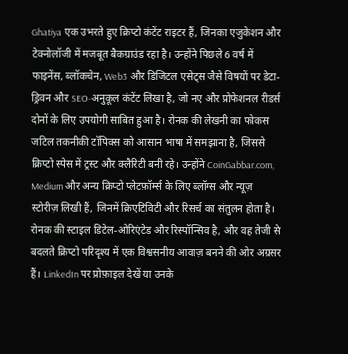Ghatiya एक उभरते हुए क्रिप्टो कंटेंट राइटर हैं, जिनका एजुकेशन और टेक्नोलॉजी में मजबूत बैकग्राउंड रहा है। उन्होंने पिछले 6 वर्ष में फाइनेंस, ब्लॉकचेन, Web3 और डिजिटल एसेट्स जैसे विषयों पर डेटा-ड्रिवन और SEO-अनुकूल कंटेंट लिखा है, जो नए और प्रोफेशनल रीडर्स दोनों के लिए उपयोगी साबित हुआ है। रोनक की लेखनी का फोकस जटिल तकनीकी टॉपिक्स को आसान भाषा में समझाना है, जिससे क्रिप्टो स्पेस में ट्रस्ट और क्लैरिटी बनी रहे। उन्होंने CoinGabbar.com, Medium और अन्य क्रिप्टो प्लेटफ़ॉर्म्स के लिए ब्लॉग्स और न्यूज़ स्टोरीज़ लिखी हैं, जिनमें क्रिएटिविटी और रिसर्च का संतुलन होता है। रोनक की स्टाइल डिटेल-ओरिएंटेड और रिस्पॉन्सिव है, और वह तेजी से बदलते क्रिप्टो परिदृश्य में एक विश्वसनीय आवाज़ बनने की ओर अग्रसर हैं। LinkedIn पर प्रोफ़ाइल देखें या उनके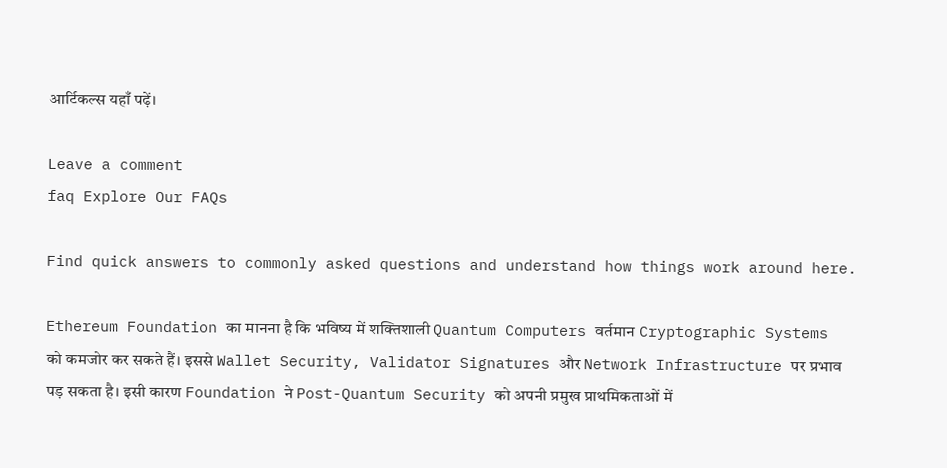आर्टिकल्स यहाँ पढ़ें।

Leave a comment
faq Explore Our FAQs

Find quick answers to commonly asked questions and understand how things work around here.

Ethereum Foundation का मानना है कि भविष्य में शक्तिशाली Quantum Computers वर्तमान Cryptographic Systems को कमजोर कर सकते हैं। इससे Wallet Security, Validator Signatures और Network Infrastructure पर प्रभाव पड़ सकता है। इसी कारण Foundation ने Post-Quantum Security को अपनी प्रमुख प्राथमिकताओं में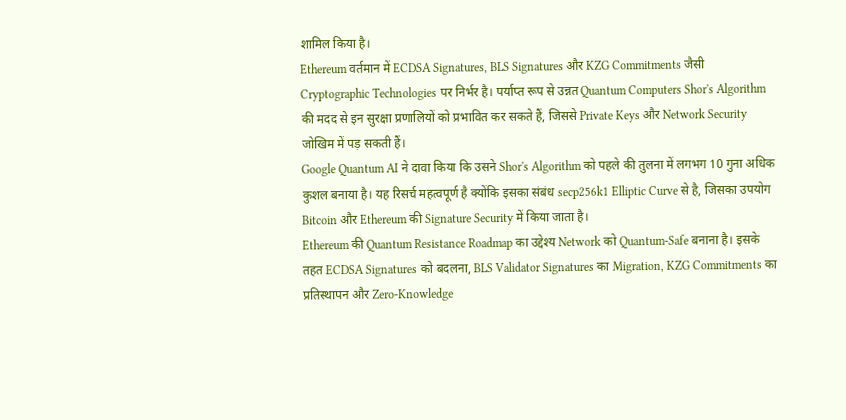शामिल किया है।
Ethereum वर्तमान में ECDSA Signatures, BLS Signatures और KZG Commitments जैसी Cryptographic Technologies पर निर्भर है। पर्याप्त रूप से उन्नत Quantum Computers Shor's Algorithm की मदद से इन सुरक्षा प्रणालियों को प्रभावित कर सकते हैं, जिससे Private Keys और Network Security जोखिम में पड़ सकती हैं।
Google Quantum AI ने दावा किया कि उसने Shor's Algorithm को पहले की तुलना में लगभग 10 गुना अधिक कुशल बनाया है। यह रिसर्च महत्वपूर्ण है क्योंकि इसका संबंध secp256k1 Elliptic Curve से है, जिसका उपयोग Bitcoin और Ethereum की Signature Security में किया जाता है।
Ethereum की Quantum Resistance Roadmap का उद्देश्य Network को Quantum-Safe बनाना है। इसके तहत ECDSA Signatures को बदलना, BLS Validator Signatures का Migration, KZG Commitments का प्रतिस्थापन और Zero-Knowledge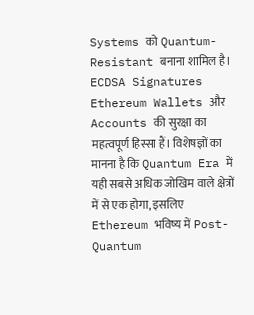Systems को Quantum-Resistant बनाना शामिल है।
ECDSA Signatures Ethereum Wallets और Accounts की सुरक्षा का महत्वपूर्ण हिस्सा हैं। विशेषज्ञों का मानना है कि Quantum Era में यही सबसे अधिक जोखिम वाले क्षेत्रों में से एक होगा, इसलिए Ethereum भविष्य में Post-Quantum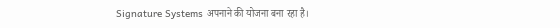Signature Systems अपनाने की योजना बना रहा है।